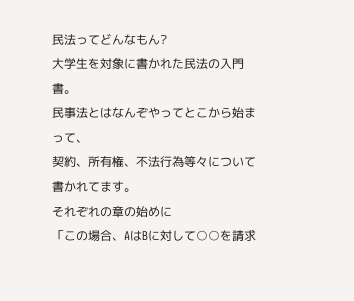民法ってどんなもん?
大学生を対象に書かれた民法の入門書。
民事法とはなんぞやってとこから始まって、
契約、所有権、不法行為等々について書かれてます。
それぞれの章の始めに
「この場合、AはBに対して○○を請求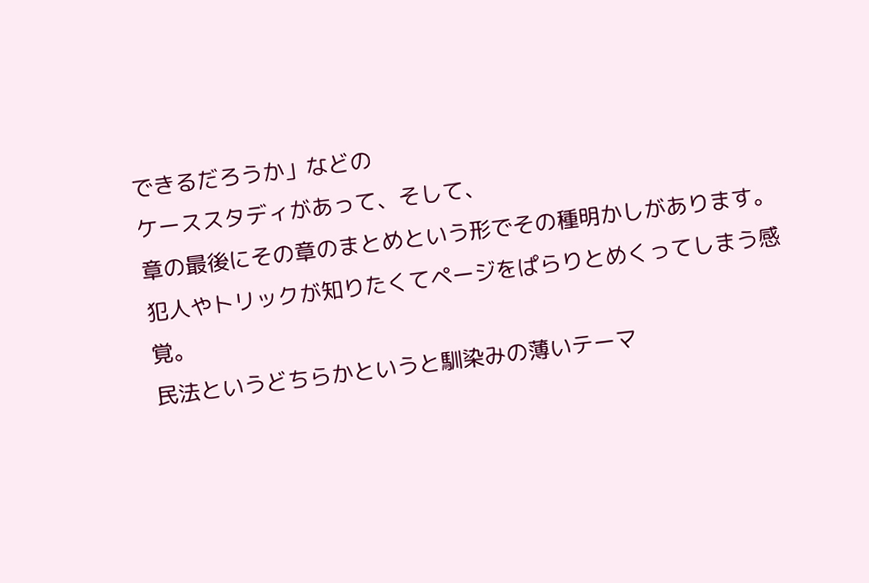できるだろうか」などの
ケーススタディがあって、そして、
章の最後にその章のまとめという形でその種明かしがあります。
犯人やトリックが知りたくてページをぱらりとめくってしまう感覚。
民法というどちらかというと馴染みの薄いテーマ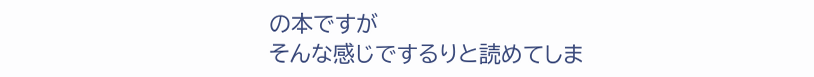の本ですが
そんな感じでするりと読めてしま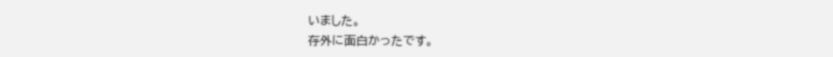いました。
存外に面白かったです。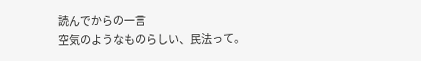読んでからの一言
空気のようなものらしい、民法って。